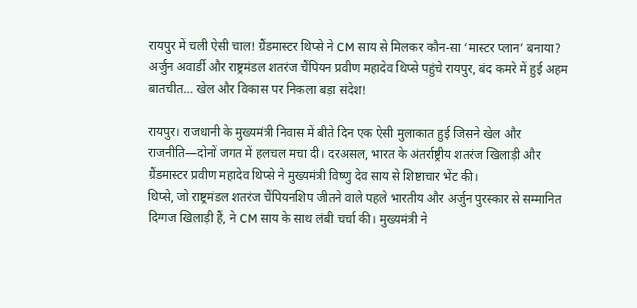रायपुर में चली ऐसी चाल! ग्रैंडमास्टर थिप्से ने CM साय से मिलकर कौन-सा ‘मास्टर प्लान’ बनाया?
अर्जुन अवार्डी और राष्ट्रमंडल शतरंज चैंपियन प्रवीण महादेव थिप्से पहुंचे रायपुर, बंद कमरे में हुई अहम बातचीत… खेल और विकास पर निकला बड़ा संदेश!

रायपुर। राजधानी के मुख्यमंत्री निवास में बीते दिन एक ऐसी मुलाकात हुई जिसने खेल और राजनीति—दोनों जगत में हलचल मचा दी। दरअसल, भारत के अंतर्राष्ट्रीय शतरंज खिलाड़ी और ग्रैंडमास्टर प्रवीण महादेव थिप्से ने मुख्यमंत्री विष्णु देव साय से शिष्टाचार भेंट की।
थिप्से, जो राष्ट्रमंडल शतरंज चैंपियनशिप जीतने वाले पहले भारतीय और अर्जुन पुरस्कार से सम्मानित दिग्गज खिलाड़ी हैं, ने CM साय के साथ लंबी चर्चा की। मुख्यमंत्री ने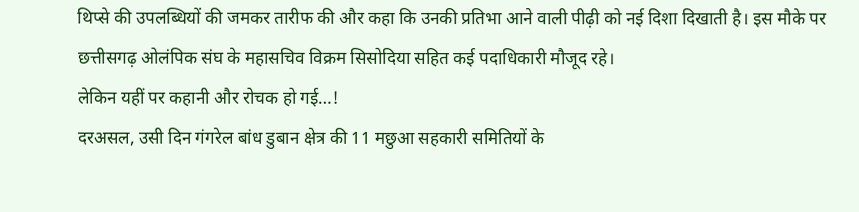थिप्से की उपलब्धियों की जमकर तारीफ की और कहा कि उनकी प्रतिभा आने वाली पीढ़ी को नई दिशा दिखाती है। इस मौके पर छत्तीसगढ़ ओलंपिक संघ के महासचिव विक्रम सिसोदिया सहित कई पदाधिकारी मौजूद रहे।
लेकिन यहीं पर कहानी और रोचक हो गई…!
दरअसल, उसी दिन गंगरेल बांध डुबान क्षेत्र की 11 मछुआ सहकारी समितियों के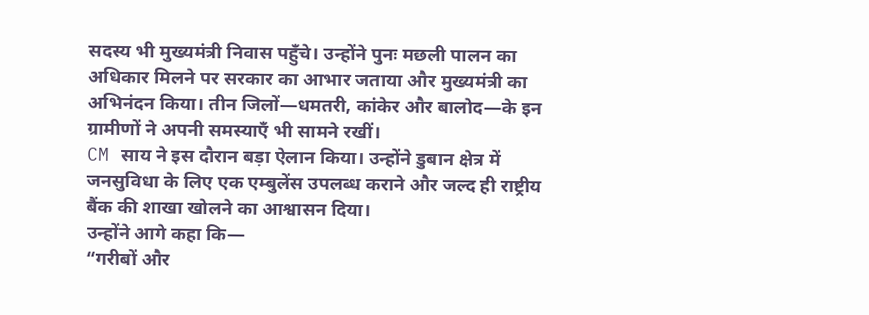सदस्य भी मुख्यमंत्री निवास पहुँचे। उन्होंने पुनः मछली पालन का अधिकार मिलने पर सरकार का आभार जताया और मुख्यमंत्री का अभिनंदन किया। तीन जिलों—धमतरी, कांकेर और बालोद—के इन ग्रामीणों ने अपनी समस्याएँ भी सामने रखीं।
CM साय ने इस दौरान बड़ा ऐलान किया। उन्होंने डुबान क्षेत्र में जनसुविधा के लिए एक एम्बुलेंस उपलब्ध कराने और जल्द ही राष्ट्रीय बैंक की शाखा खोलने का आश्वासन दिया।
उन्होंने आगे कहा कि—
“गरीबों और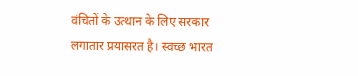वंचितों के उत्थान के लिए सरकार लगातार प्रयासरत है। स्वच्छ भारत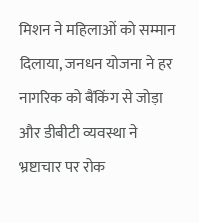मिशन ने महिलाओं को सम्मान दिलाया, जनधन योजना ने हर नागरिक को बैंकिंग से जोड़ा और डीबीटी व्यवस्था ने भ्रष्टाचार पर रोक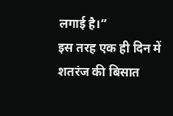लगाई है।”
इस तरह एक ही दिन में शतरंज की बिसात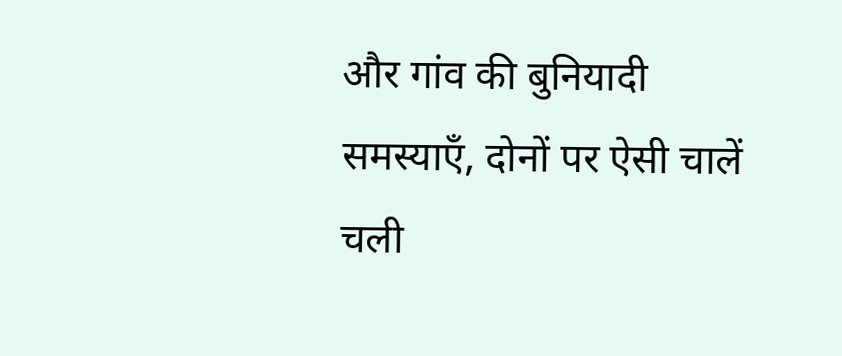और गांव की बुनियादी समस्याएँ, दोनों पर ऐसी चालें चली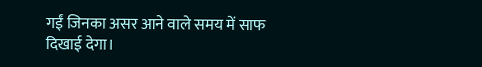गईं जिनका असर आने वाले समय में साफ दिखाई देगा।